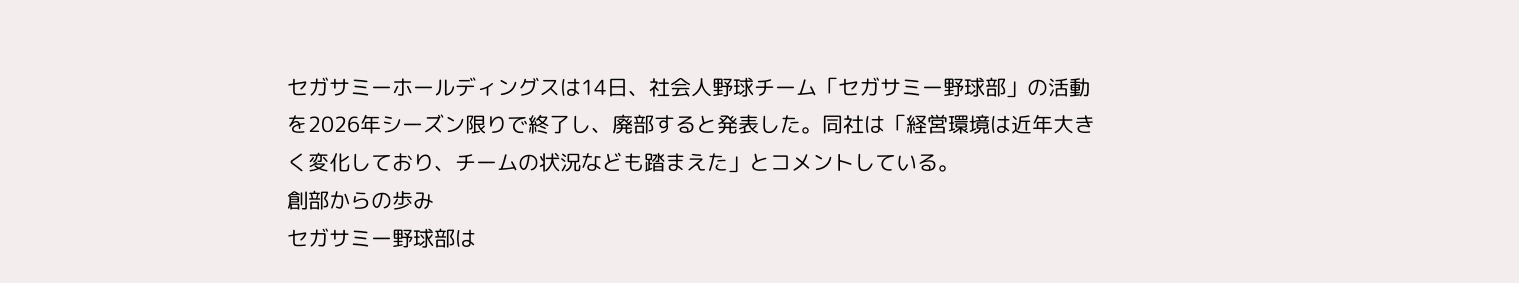セガサミーホールディングスは14日、社会人野球チーム「セガサミー野球部」の活動を2026年シーズン限りで終了し、廃部すると発表した。同社は「経営環境は近年大きく変化しており、チームの状況なども踏まえた」とコメントしている。
創部からの歩み
セガサミー野球部は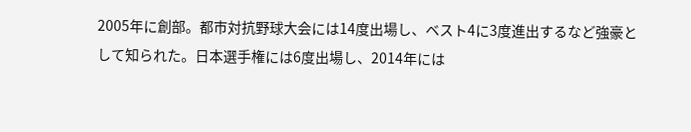2005年に創部。都市対抗野球大会には14度出場し、ベスト4に3度進出するなど強豪として知られた。日本選手権には6度出場し、2014年には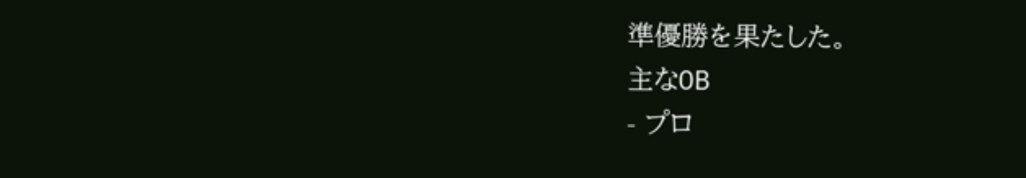準優勝を果たした。
主なOB
- プロ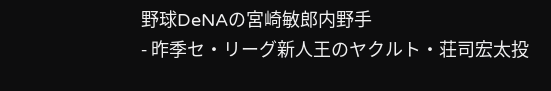野球DeNAの宮崎敏郎内野手
- 昨季セ・リーグ新人王のヤクルト・荘司宏太投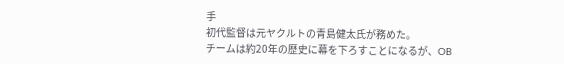手
初代監督は元ヤクルトの青島健太氏が務めた。
チームは約20年の歴史に幕を下ろすことになるが、OB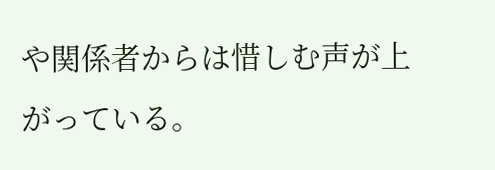や関係者からは惜しむ声が上がっている。